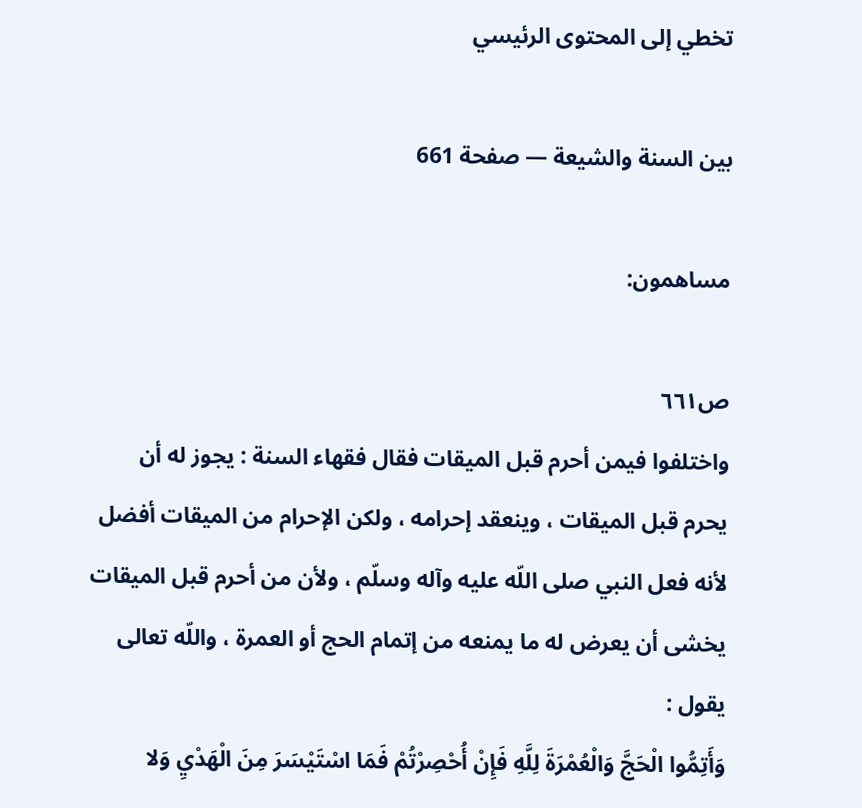تخطي إلى المحتوى الرئيسي

بين السنة والشيعة — صفحة 661

مساهمون:

ص٦٦١
واختلفوا فيمن أحرم قبل الميقات فقال فقهاء السنة : يجوز له أن يحرم قبل الميقات ، وينعقد إحرامه ، ولكن الإحرام من الميقات أفضل لأنه فعل النبي صلى اللّه عليه وآله وسلّم ، ولأن من أحرم قبل الميقات يخشى أن يعرض له ما يمنعه من إتمام الحج أو العمرة ، واللّه تعالى يقول :
وَأَتِمُّوا الْحَجَّ وَالْعُمْرَةَ لِلَّهِ فَإِنْ أُحْصِرْتُمْ فَمَا اسْتَيْسَرَ مِنَ الْهَدْيِ وَلا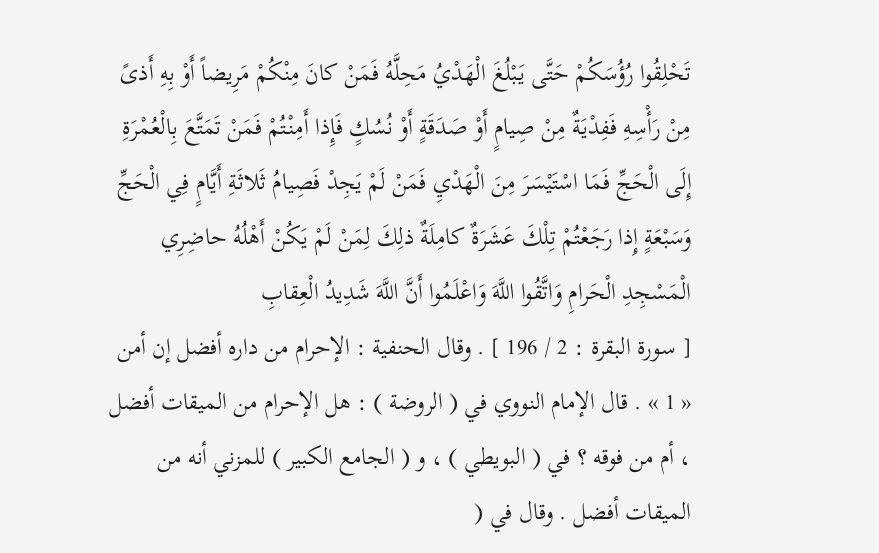تَحْلِقُوا رُؤُسَكُمْ حَتَّى يَبْلُغَ الْهَدْيُ مَحِلَّهُ فَمَنْ كانَ مِنْكُمْ مَرِيضاً أَوْ بِهِ أَذىً مِنْ رَأْسِهِ فَفِدْيَةٌ مِنْ صِيامٍ أَوْ صَدَقَةٍ أَوْ نُسُكٍ فَإِذا أَمِنْتُمْ فَمَنْ تَمَتَّعَ بِالْعُمْرَةِ إِلَى الْحَجِّ فَمَا اسْتَيْسَرَ مِنَ الْهَدْيِ فَمَنْ لَمْ يَجِدْ فَصِيامُ ثَلاثَةِ أَيَّامٍ فِي الْحَجِّ وَسَبْعَةٍ إِذا رَجَعْتُمْ تِلْكَ عَشَرَةٌ كامِلَةٌ ذلِكَ لِمَنْ لَمْ يَكُنْ أَهْلُهُ حاضِرِي الْمَسْجِدِ الْحَرامِ وَاتَّقُوا اللَّهَ وَاعْلَمُوا أَنَّ اللَّهَ شَدِيدُ الْعِقابِ
[ سورة البقرة : 2 / 196 ] . وقال الحنفية : الإحرام من داره أفضل إن أمن « 1 » . قال الإمام النووي في ( الروضة ) : هل الإحرام من الميقات أفضل ، أم من فوقه ؟ في ( البويطي ) ، و ( الجامع الكبير ) للمزني أنه من الميقات أفضل . وقال في (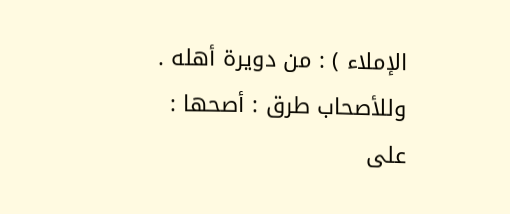الإملاء ) : من دويرة أهله . وللأصحاب طرق : أصحها : على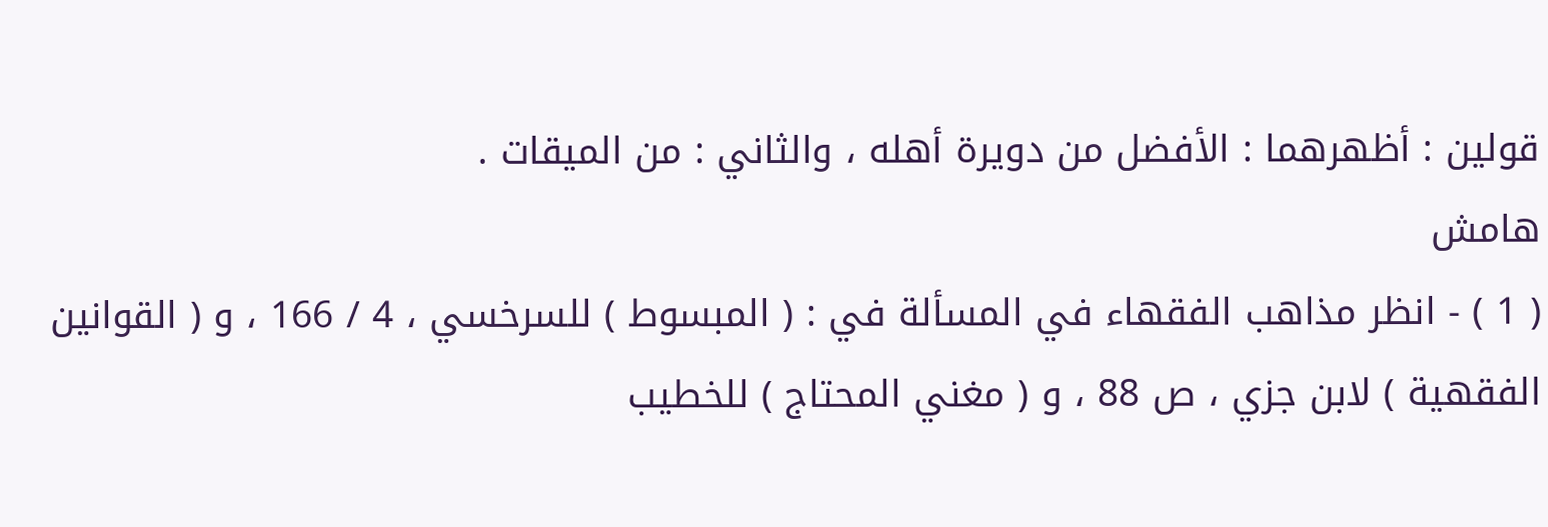قولين : أظهرهما : الأفضل من دويرة أهله ، والثاني : من الميقات .
هامش
( 1 ) - انظر مذاهب الفقهاء في المسألة في : ( المبسوط ) للسرخسي ، 4 / 166 ، و ( القوانين الفقهية ) لابن جزي ، ص 88 ، و ( مغني المحتاج ) للخطيب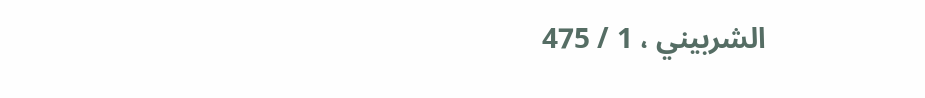الشربيني ، 1 / 475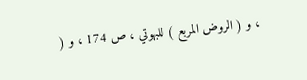، و ( الروض المربع ) للبهوتي ، ص 174 ، و (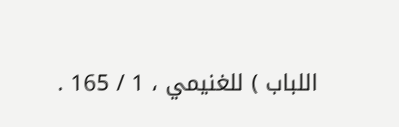اللباب ) للغنيمي ، 1 / 165 .